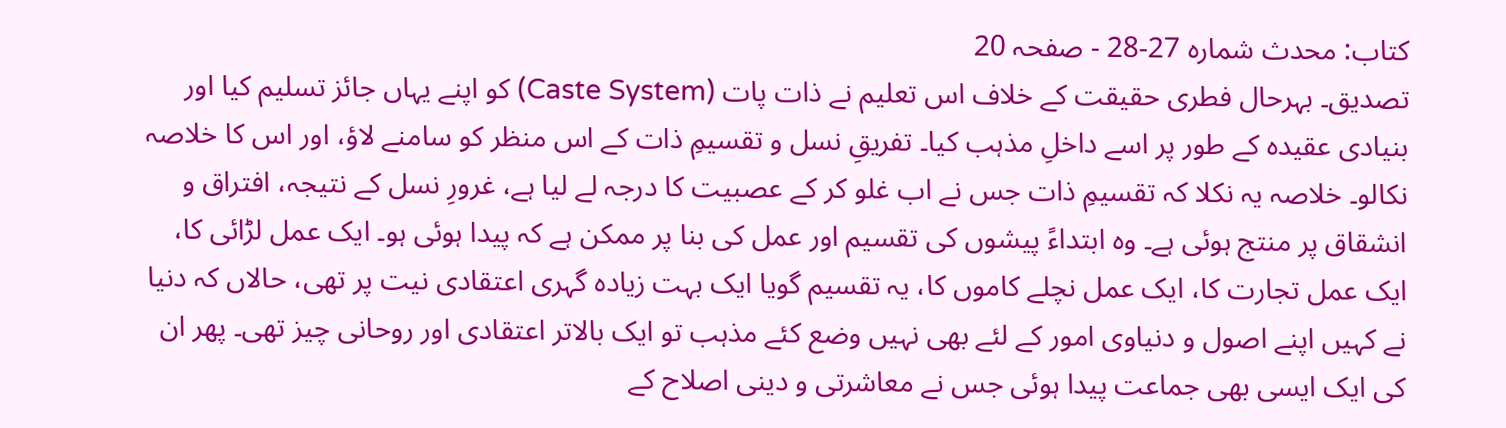کتاب: محدث شمارہ 27-28 - صفحہ 20
تصدیق۔ بہرحال فطری حقیقت کے خلاف اس تعلیم نے ذات پات (Caste System) کو اپنے یہاں جائز تسلیم کیا اور بنیادی عقیدہ کے طور پر اسے داخلِ مذہب کیا۔ تفریقِ نسل و تقسیمِ ذات کے اس منظر کو سامنے لاؤ، اور اس کا خلاصہ نکالو۔ خلاصہ یہ نکلا کہ تقسیمِ ذات جس نے اب غلو کر کے عصبیت کا درجہ لے لیا ہے، غرورِ نسل کے نتیجہ، افتراق و انشقاق پر منتج ہوئی ہے۔ وہ ابتداءً پیشوں کی تقسیم اور عمل کی بنا پر ممکن ہے کہ پیدا ہوئی ہو۔ ایک عمل لڑائی کا، ایک عمل تجارت کا، ایک عمل نچلے کاموں کا، یہ تقسیم گویا ایک بہت زیادہ گہری اعتقادی نیت پر تھی، حالاں کہ دنیا نے کہیں اپنے اصول و دنیاوی امور کے لئے بھی نہیں وضع کئے مذہب تو ایک بالاتر اعتقادی اور روحانی چیز تھی۔ پھر ان کی ایک ایسی بھی جماعت پیدا ہوئی جس نے معاشرتی و دینی اصلاح کے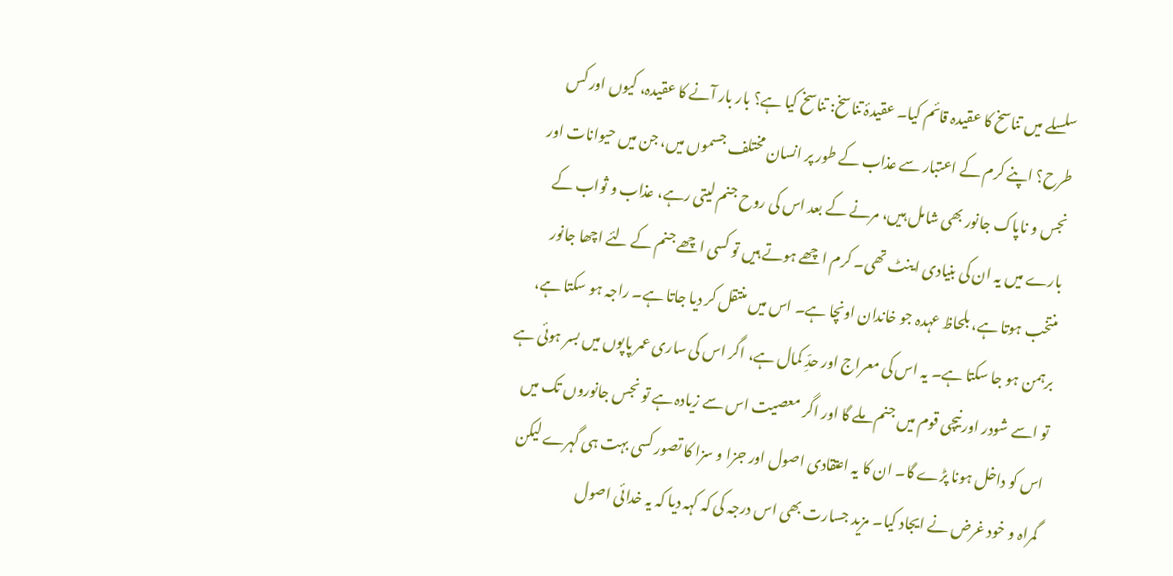سلسلے میں تناسخ کا عقیدہ قائم کیا۔ عقیدۂ تناسخ: تناسخ کیا ہے؟ بار بار آنے کا عقیدہ، کیوں اور کس طرح؟ اپنے کرم کے اعتبار سے عذاب کے طور پر انسان مختلف جسموں میں، جن میں حیوانات اور نجس و ناپاک جانور بھی شامل ہیں، مرنے کے بعد اس کی روح جنم لیتی رہے، عذاب و ثواب کے بارے میں یہ ان کی بنیادی اینٹ تھی۔ کرم اچھے ہوتے ہیں تو کسی اچھے جنم کے لئے اچھا جانور منتخب ہوتا ہے، بلحاظ عہدہ جو خاندان اونچا ہے۔ اس میں منتقل کر دیا جاتا ہے۔ راجہ ہو سکتا ہے، برہمن ہو جا سکتا ہے۔ یہ اس کی معراج اور حدِّ کمال ہے، اگر اس کی ساری عمر پاپوں میں بسر ہوئی ہے تو اسے شودر اور نیچی قوم میں جنم ملے گا اور اگر معصیت اس سے زیادہ ہے تو نجس جانوروں تک میں اس کو داخل ہونا پڑے گا۔ ان کا یہ اعتقادی اصول اور جزا و سزا کا تصور کسی بہت ہی گہرے لیکن گمراہ و خود غرض نے ایجاد کیا۔ مزید جسارت بھی اس درجہ کی کہ کہہ دیا کہ یہ خدائی اصول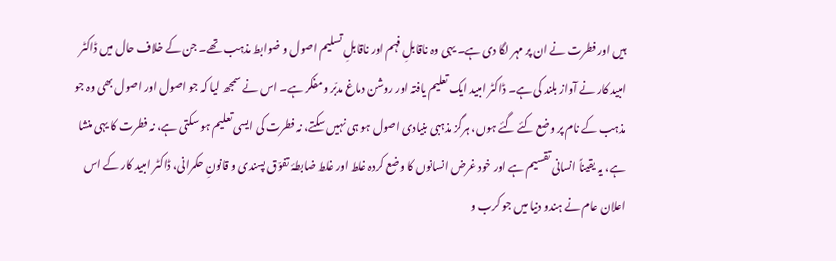ہیں اور فطرت نے ان پر مہر لگا دی ہے۔ یہی وہ ناقابلِ فہم اور ناقابلِ تسلیم اصول و ضوابط مذہب تھے۔ جن کے خلاف حال میں ڈاکٹر امبید کار نے آواز بلند کی ہے۔ ڈاکٹر امبید ایک تعلیم یافتہ اور روشن دماغ مدبّر و مفکر ہے۔ اس نے سمجھ لیا کہ جو اصول اور اصول بھی وہ جو مذہب کے نام پر وضع کئے گئے ہوں، ہرگز مذہبی بنیادی اصول ہو ہی نہیں سکتے، نہ فطرت کی ایسی تعلیم ہو سکتی ہے، نہ فطرت کا یہی منشا ہے، یہ یقیناً انسانی تقسیم ہے اور خود غرض انسانوں کا وضع کردہ غلط اور غلط ضابطۂ تفوّق پسندی و قانونِ حکمرانی، ڈاکٹر امبید کار کے اس اعلان عام نے ہندو دنیا میں جو کرب و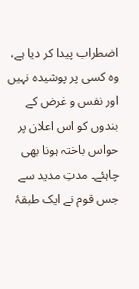اضطراب پیدا کر دیا ہے، وہ کسی پر پوشیدہ نہیں اور نفس و غرض کے بندوں کو اس اعلان پر حواس باختہ ہونا بھی چاہئے۔ مدتِ مدید سے جس قوم نے ایک طبقۂ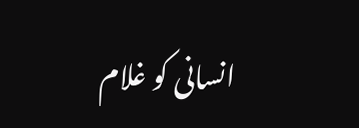انسانی کو غلام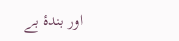اور بندۂ بے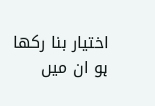اختیار بنا رکھا ہو ان میں